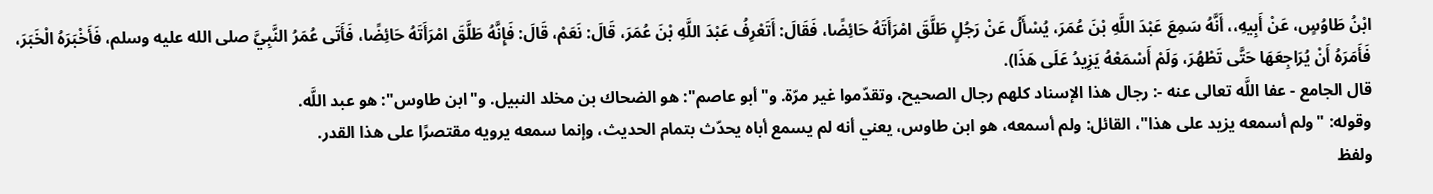ابْنُ طَاوُسٍ، عَنْ أَبِيهِ،، أَنَّهُ سَمِعَ عَبْدَ اللَّهِ بْنَ عُمَرَ، يُسْأَلُ عَنْ رَجُلٍ طَلَّقَ امْرَأَتَهُ حَائِضًا، فَقَالَ: أَتَعْرِفُ عَبْدَ اللَّهِ بْنَ عُمَرَ، قَالَ: نَعَمْ، قَالَ: فَإِنَّهُ طَلَّقَ امْرَأَتَهُ حَائِضًا، فَأَتَى عُمَرُ النَّبِيَّ صلى الله عليه وسلم، فَأَخْبَرَهُ الْخَبَرَ، فَأَمَرَهُ أَنْ يُرَاجِعَهَا حَتَّى تَطْهُرَ، وَلَمْ أَسْمَعْهُ يَزِيدُ عَلَى هَذَا).
قال الجامع - عفا اللَّه تعالى عنه -: رجال هذا الإسناد كلهم رجال الصحيح، وتقدّموا غير مرّة. و"أبو عاصم": هو الضحاك بن مخلد النبيل. و"ابن طاوس": هو عبد اللَّه.
وقوله: "ولم أسمعه يزيد على هذا"، القائل: ولم أسمعه، هو ابن طاوس، يعني أنه لم يسمع أباه يحدّث بتمام الحديث، وإنما سمعه يرويه مقتصرًا على هذا القدر.
ولفظ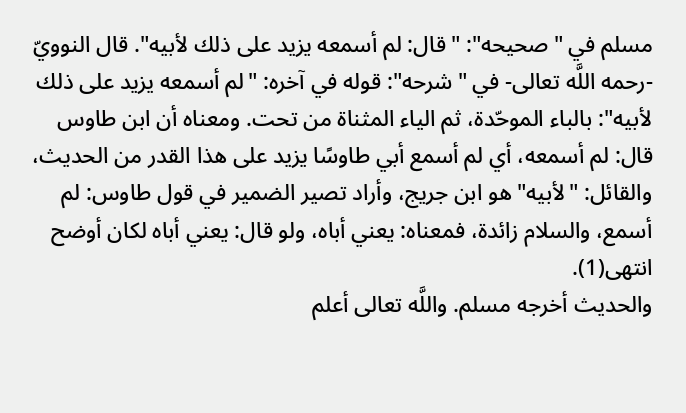مسلم في "صحيحه": "قال: لم أسمعه يزيد على ذلك لأبيه". قال النوويّ -رحمه اللَّه تعالى- في "شرحه": قوله في آخره: "لم أسمعه يزيد على ذلك لأبيه": بالباء الموحّدة، ثم الياء المثناة من تحت. ومعناه أن ابن طاوس قال: لم أسمعه، أي لم أسمع أبي طاوسًا يزيد على هذا القدر من الحديث، والقائل: "لأبيه" هو ابن جريج، وأراد تصير الضمير في قول طاوس: لم أسمع، والسلام زائدة، فمعناه: يعني أباه، ولو قال: يعني أباه لكان أوضح انتهى(1).
والحديث أخرجه مسلم. واللَّه تعالى أعلم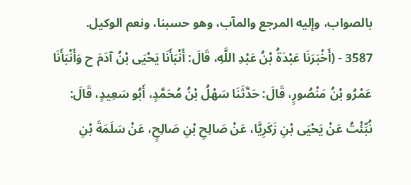بالصواب، وإليه المرجع والمآب، وهو حسبنا، ونعم الوكيل.
3587 - (أَخْبَرَنَا عَبْدَةُ بْنُ عَبْدِ اللَّهِ، قَالَ: أَنْبَأَنَا يَحْيَى بْنُ آدَمَ ح وَأَنْبَأَنَا عَمْرُو بْنُ مَنْصُورٍ، قَالَ: حَدَّثَنَا سَهْلُ بْنُ مُحَمَّدٍ، أَبُو سَعِيدٍ، قَالَ: نُبِّئْتُ عَنْ يَحْيَى بْنِ زَكَرِيَّا، عَنْ صَالِحِ بْنِ صَالِحٍ، عَنْ سَلَمَةَ بْنِ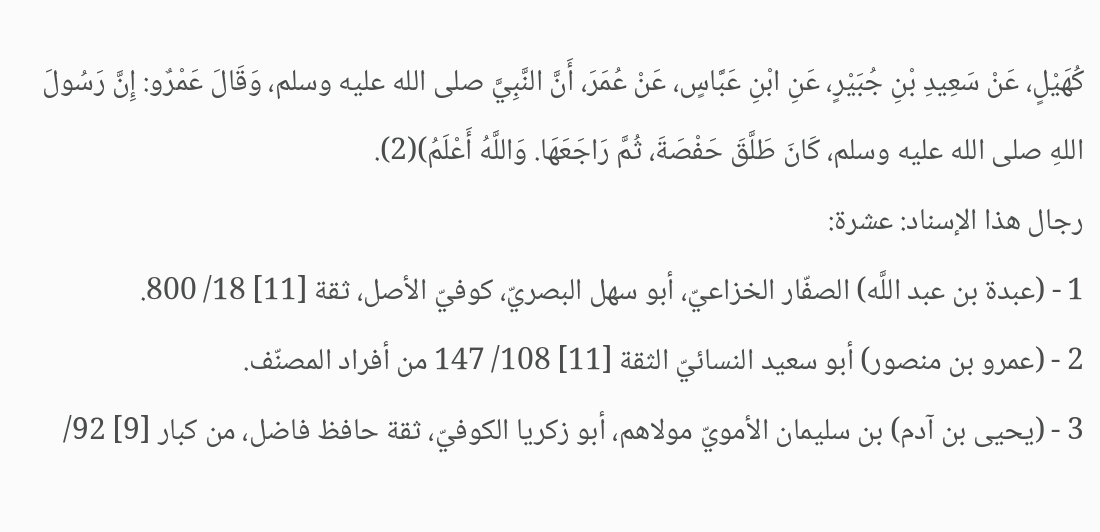كُهَيْلٍ، عَنْ سَعِيدِ بْنِ جُبَيْرٍ، عَنِ ابْنِ عَبَّاسٍ، عَنْ عُمَرَ، أَنَّ النَّبِيَّ صلى الله عليه وسلم، وَقَالَ عَمْرٌو: إِنَّ رَسُولَ اللهِ صلى الله عليه وسلم، كَانَ طَلَّقَ حَفْصَةَ، ثُمَّ رَاجَعَهَا. وَاللَّهُ أَعْلَمُ)(2).
رجال هذا الإسناد: عشرة:
1 - (عبدة بن عبد اللَّه) الصفّار الخزاعيّ، أبو سهل البصريّ، كوفيّ الأصل، ثقة [11] 18/ 800.
2 - (عمرو بن منصور) أبو سعيد النسائيّ الثقة [11] 108/ 147 من أفراد المصنّف.
3 - (يحيى بن آدم) بن سليمان الأمويّ مولاهم، أبو زكريا الكوفيّ، ثقة حافظ فاضل، من كبار [9] 92/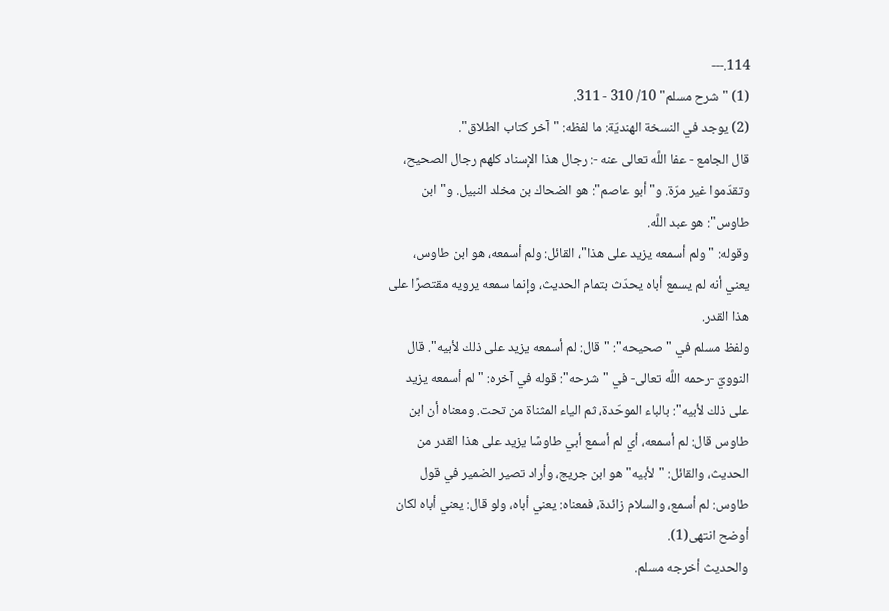114.---
(1) "شرح مسلم" 10/ 310 - 311.
(2) يوجد في النسخة الهنديّة: ما لفظه: "آخر كتاب الطلاق".
قال الجامع - عفا اللَّه تعالى عنه -: رجال هذا الإسناد كلهم رجال الصحيح، وتقدّموا غير مرّة. و"أبو عاصم": هو الضحاك بن مخلد النبيل. و"ابن طاوس": هو عبد اللَّه.
وقوله: "ولم أسمعه يزيد على هذا"، القائل: ولم أسمعه، هو ابن طاوس، يعني أنه لم يسمع أباه يحدّث بتمام الحديث، وإنما سمعه يرويه مقتصرًا على هذا القدر.
ولفظ مسلم في "صحيحه": "قال: لم أسمعه يزيد على ذلك لأبيه". قال النوويّ -رحمه اللَّه تعالى- في "شرحه": قوله في آخره: "لم أسمعه يزيد على ذلك لأبيه": بالباء الموحّدة، ثم الياء المثناة من تحت. ومعناه أن ابن طاوس قال: لم أسمعه، أي لم أسمع أبي طاوسًا يزيد على هذا القدر من الحديث، والقائل: "لأبيه" هو ابن جريج، وأراد تصير الضمير في قول طاوس: لم أسمع، والسلام زائدة، فمعناه: يعني أباه، ولو قال: يعني أباه لكان أوضح انتهى(1).
والحديث أخرجه مسلم.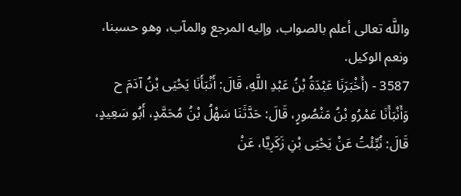واللَّه تعالى أعلم بالصواب، وإليه المرجع والمآب، وهو حسبنا، ونعم الوكيل.
3587 - (أَخْبَرَنَا عَبْدَةُ بْنُ عَبْدِ اللَّهِ، قَالَ: أَنْبَأَنَا يَحْيَى بْنُ آدَمَ ح وَأَنْبَأَنَا عَمْرُو بْنُ مَنْصُورٍ، قَالَ: حَدَّثَنَا سَهْلُ بْنُ مُحَمَّدٍ، أَبُو سَعِيدٍ، قَالَ: نُبِّئْتُ عَنْ يَحْيَى بْنِ زَكَرِيَّا، عَنْ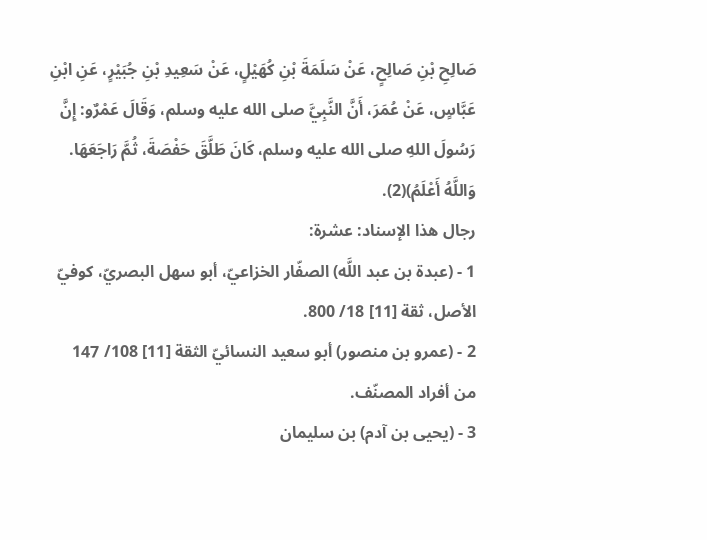صَالِحِ بْنِ صَالِحٍ، عَنْ سَلَمَةَ بْنِ كُهَيْلٍ، عَنْ سَعِيدِ بْنِ جُبَيْرٍ، عَنِ ابْنِ عَبَّاسٍ، عَنْ عُمَرَ، أَنَّ النَّبِيَّ صلى الله عليه وسلم، وَقَالَ عَمْرٌو: إِنَّ رَسُولَ اللهِ صلى الله عليه وسلم، كَانَ طَلَّقَ حَفْصَةَ، ثُمَّ رَاجَعَهَا. وَاللَّهُ أَعْلَمُ)(2).
رجال هذا الإسناد: عشرة:
1 - (عبدة بن عبد اللَّه) الصفّار الخزاعيّ، أبو سهل البصريّ، كوفيّ الأصل، ثقة [11] 18/ 800.
2 - (عمرو بن منصور) أبو سعيد النسائيّ الثقة [11] 108/ 147 من أفراد المصنّف.
3 - (يحيى بن آدم) بن سليمان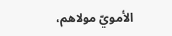الأمويّ مولاهم،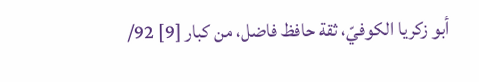أبو زكريا الكوفيّ، ثقة حافظ فاضل، من كبار [9] 92/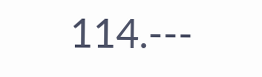114.---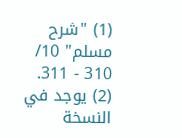(1) "شرح مسلم" 10/ 310 - 311.
(2) يوجد في النسخة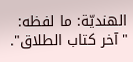الهنديّة: ما لفظه: "آخر كتاب الطلاق".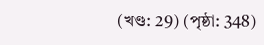(খণ্ড: 29) (পৃষ্ঠা: 348)